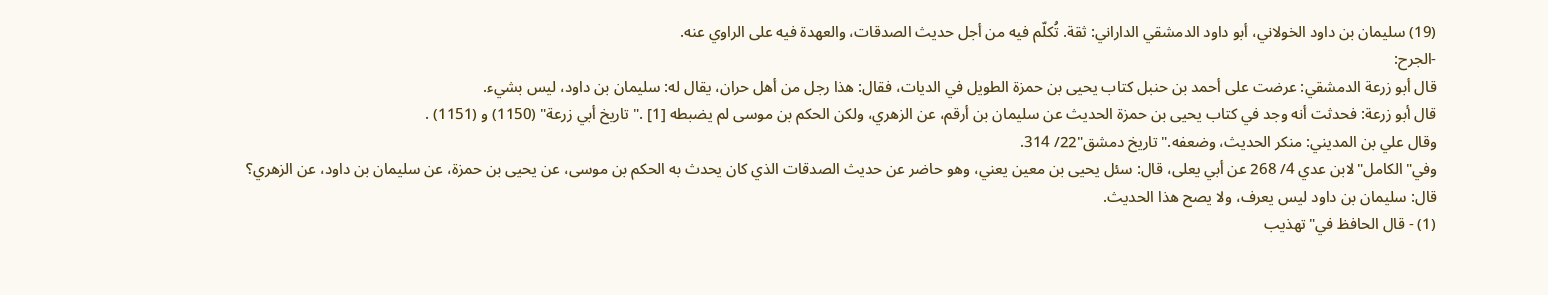(19) سليمان بن داود الخولاني، أبو داود الدمشقي الداراني: ثقة. تُكلّم فيه من أجل حديث الصدقات، والعهدة فيه على الراوي عنه.
-الجرح:
قال أبو زرعة الدمشقي: عرضت على أحمد بن حنبل كتاب يحيى بن حمزة الطويل في الديات، فقال: هذا رجل من أهل حران، يقال له: سليمان بن داود، ليس بشيء.
قال أبو زرعة: فحدثت أنه وجد في كتاب يحيى بن حمزة الحديث عن سليمان بن أرقم، عن الزهري، ولكن الحكم بن موسى لم يضبطه [1] ."تاريخ أبي زرعة" (1150) و (1151) .
وقال علي بن المديني: منكر الحديث، وضعفه."تاريخ دمشق"22/ 314.
وفي"الكامل"لابن عدي 4/ 268 عن أبي يعلى، قال: سئل يحيى بن معين يعني، وهو حاضر عن حديث الصدقات الذي كان يحدث به الحكم بن موسى، عن يحيى بن حمزة، عن سليمان بن داود، عن الزهري؟ قال: سليمان بن داود ليس يعرف، ولا يصح هذا الحديث.
(1) - قال الحافظ في"تهذيب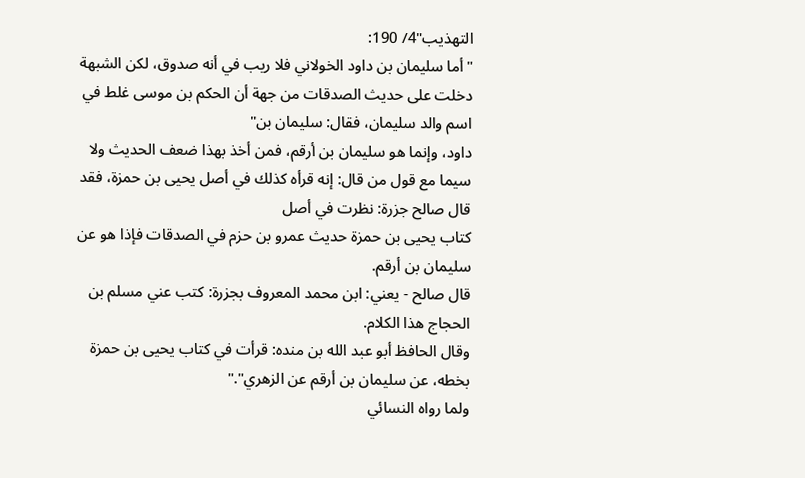التهذيب"4/ 190:
"أما سليمان بن داود الخولاني فلا ريب في أنه صدوق، لكن الشبهة دخلت على حديث الصدقات من جهة أن الحكم بن موسى غلط في اسم والد سليمان، فقال: سليمان بن"
داود، وإنما هو سليمان بن أرقم، فمن أخذ بهذا ضعف الحديث ولا سيما مع قول من قال: إنه قرأه كذلك في أصل يحيى بن حمزة، فقد قال صالح جزرة: نظرت في أصل
كتاب يحيى بن حمزة حديث عمرو بن حزم في الصدقات فإذا هو عن سليمان بن أرقم.
قال صالح - يعني: ابن محمد المعروف بجزرة: كتب عني مسلم بن الحجاج هذا الكلام.
وقال الحافظ أبو عبد الله بن منده: قرأت في كتاب يحيى بن حمزة بخطه، عن سليمان بن أرقم عن الزهري"."
ولما رواه النسائي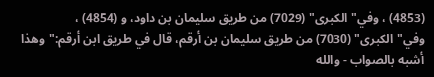(4853) ، وفي"الكبرى" (7029) من طريق سليمان بن داود، و (4854) ، وفي"الكبرى" (7030) من طريق سليمان بن أرقم، قال في طريق ابن أرقم:"وهذا أشبه بالصواب - والله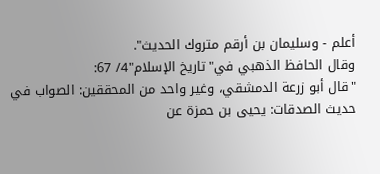أعلم - وسليمان بن أرقم متروك الحديث".
وقال الحافظ الذهبي في"تاريخ الإسلام"4/ 67:
"قال أبو زرعة الدمشقي، وغير واحد من المحققين: الصواب في حديث الصدقات: يحيى بن حمزة عن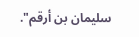سليمان بن أرقم".